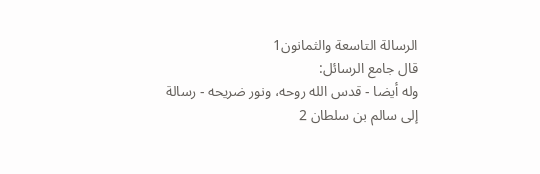الرسالة التاسعة والثمانون1
قال جامع الرسائل:
وله أيضا - قدس الله روحه، ونور ضريحه - رسالة إلى سالم بن سلطان 2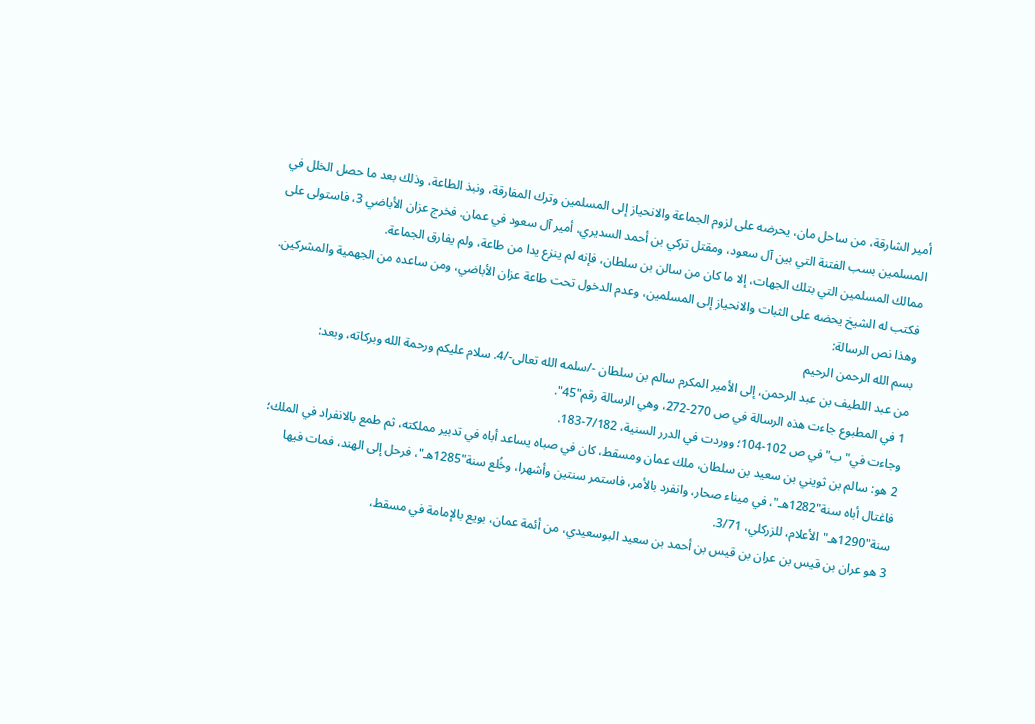أمير الشارقة، من ساحل مان، يحرضه على لزوم الجماعة والانحياز إلى المسلمين وترك المفارقة، ونبذ الطاعة، وذلك بعد ما حصل الخلل في المسلمين بسب الفتنة التي بين آل سعود، ومقتل تركي بن أحمد السديري، أمير آل سعود في عمان. فخرج عزان الأباضي 3، فاستولى على ممالك المسلمين التي بتلك الجهات، إلا ما كان من سالن بن سلطان، فإنه لم ينزع يدا من طاعة، ولم يفارق الجماعة.
فكتب له الشيخ يحضه على الثبات والانحياز إلى المسلمين، وعدم الدخول تحت طاعة عزان الأباضي، ومن ساعده من الجهمية والمشركين. وهذا نص الرسالة:
بسم الله الرحمن الرحيم
من عبد اللطيف بن عبد الرحمن، إلى الأمير المكرم سالم بن سلطان -/سلمه الله تعالى-/4. سلام عليكم ورحمة الله وبركاته، وبعد:
1 في المطبوع جاءت هذه الرسالة في ص 270-272، وهي الرسالة رقم"45".
وجاءت في"ب"في ص 102-104؛ ووردت في الدرر السنية، 7/182-183.
2 هو: سالم بن ثويني بن سعيد بن سلطان، ملك عمان ومسقط، كان في صباه يساعد أباه في تدبير مملكته، ثم طمع بالانفراد في الملك؛ فاغتال أباه سنة"1282هـ"، في ميناء صحار، وانفرد بالأمر، فاستمر سنتين وأشهرا، وخُلع سنة"1285هـ"، فرحل إلى الهند، فمات فيها سنة"1290هـ"الأعلام، للزركلي، 3/71.
3 هو عران بن قيس بن عران بن قيس بن أحمد بن سعيد البوسعيدي، من أئمة عمان، بويع بالإمامة في مسقط،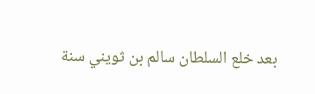بعد خلع السلطان سالم بن ثويني سنة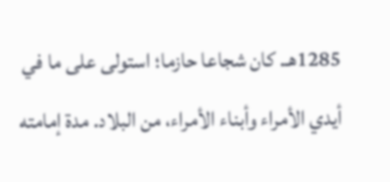1285هـ. كان شجاعا حازما؛ استولى على ما في أيدي الأمراء وأبناء الأمراء، من البلاد. مدة إمامته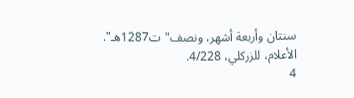سنتان وأربعة أشهر، ونصف"ت1287هـ". الأعلام، للزركلي، 4/228.
4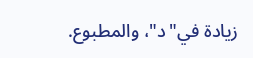زيادة في"د"، والمطبوع.